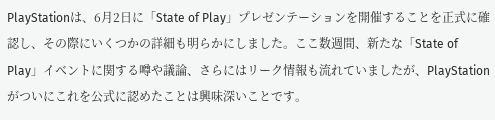PlayStationは、6月2日に「State of Play」プレゼンテーションを開催することを正式に確認し、その際にいくつかの詳細も明らかにしました。ここ数週間、新たな「State of Play」イベントに関する噂や議論、さらにはリーク情報も流れていましたが、PlayStationがついにこれを公式に認めたことは興味深いことです。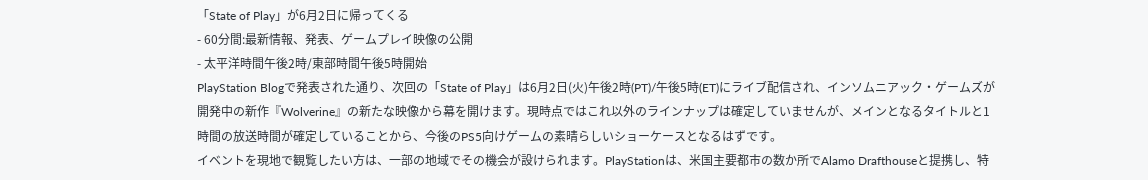「State of Play」が6月2日に帰ってくる
- 60分間:最新情報、発表、ゲームプレイ映像の公開
- 太平洋時間午後2時/東部時間午後5時開始
PlayStation Blogで発表された通り、次回の「State of Play」は6月2日(火)午後2時(PT)/午後5時(ET)にライブ配信され、インソムニアック・ゲームズが開発中の新作『Wolverine』の新たな映像から幕を開けます。現時点ではこれ以外のラインナップは確定していませんが、メインとなるタイトルと1時間の放送時間が確定していることから、今後のPS5向けゲームの素晴らしいショーケースとなるはずです。
イベントを現地で観覧したい方は、一部の地域でその機会が設けられます。PlayStationは、米国主要都市の数か所でAlamo Drafthouseと提携し、特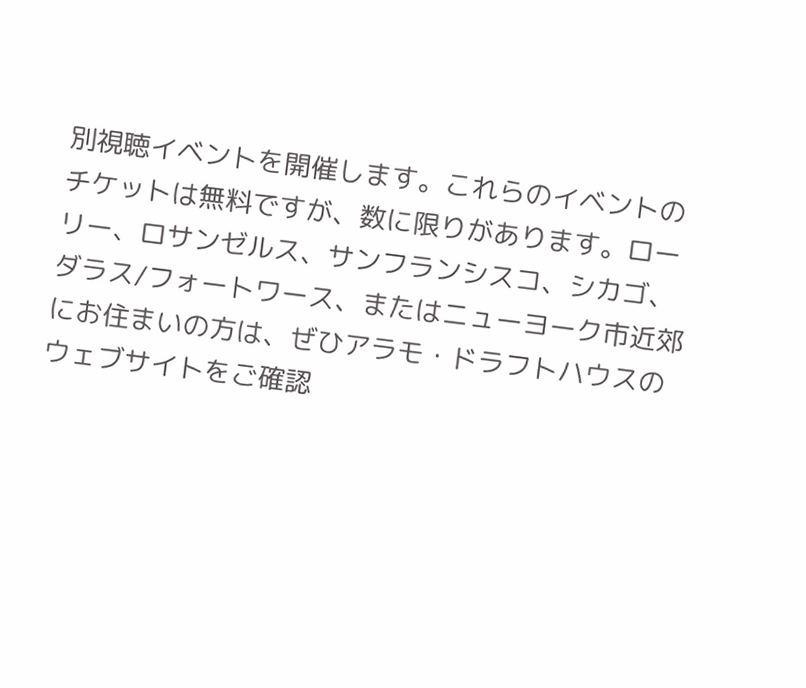別視聴イベントを開催します。これらのイベントのチケットは無料ですが、数に限りがあります。ローリー、ロサンゼルス、サンフランシスコ、シカゴ、ダラス/フォートワース、またはニューヨーク市近郊にお住まいの方は、ぜひアラモ・ドラフトハウスのウェブサイトをご確認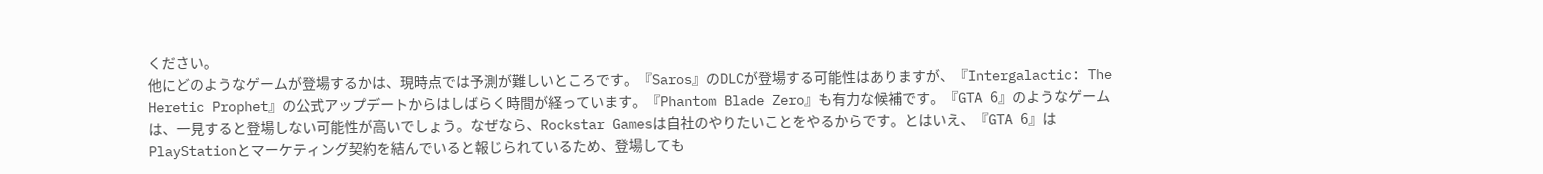ください。
他にどのようなゲームが登場するかは、現時点では予測が難しいところです。『Saros』のDLCが登場する可能性はありますが、『Intergalactic: The Heretic Prophet』の公式アップデートからはしばらく時間が経っています。『Phantom Blade Zero』も有力な候補です。『GTA 6』のようなゲームは、一見すると登場しない可能性が高いでしょう。なぜなら、Rockstar Gamesは自社のやりたいことをやるからです。とはいえ、『GTA 6』はPlayStationとマーケティング契約を結んでいると報じられているため、登場しても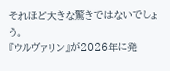それほど大きな驚きではないでしょう。
『ウルヴァリン』が2026年に発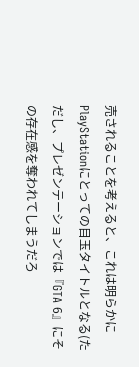売されることを考えると、これは明らかにPlayStationにとっての目玉タイトルとなる(ただし、プレゼンテーションでは『GTA 6』にその存在感を奪われてしまうだろ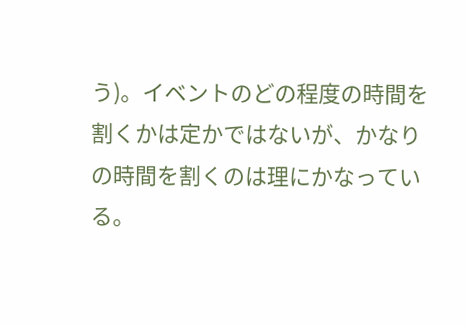う)。イベントのどの程度の時間を割くかは定かではないが、かなりの時間を割くのは理にかなっている。